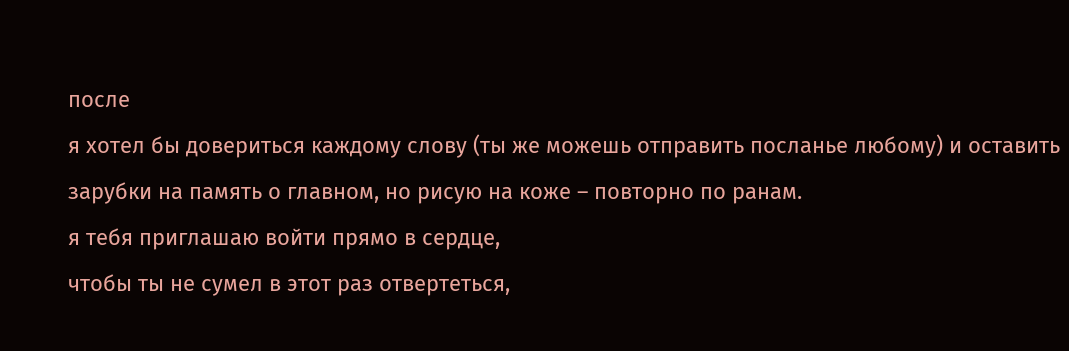после
я хотел бы довериться каждому слову (ты же можешь отправить посланье любому) и оставить зарубки на память о главном, но рисую на коже – повторно по ранам.
я тебя приглашаю войти прямо в сердце,
чтобы ты не сумел в этот раз отвертеться,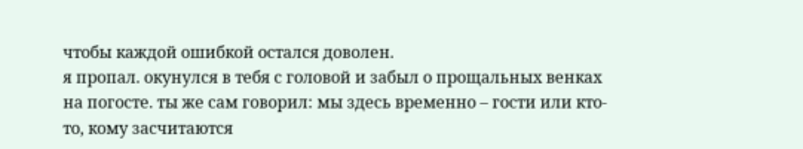чтобы каждой ошибкой остался доволен.
я пропал. окунулся в тебя с головой и забыл о прощальных венках на погосте. ты же сам говорил: мы здесь временно – гости или кто-то, кому засчитаются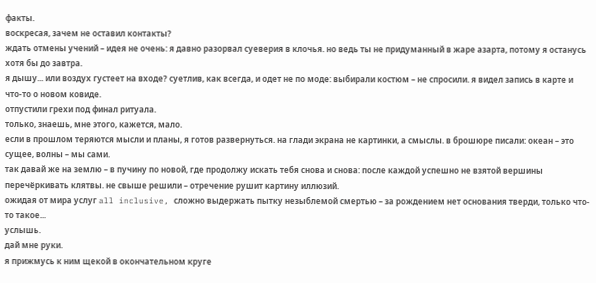факты.
воскресая, зачем не оставил контакты?
ждать отмены учений – идея не очень: я давно разорвал суеверия в клочья. но ведь ты не придуманный в жаре азарта, потому я останусь хотя бы до завтра.
я дышу... или воздух густеет на входе? суетлив, как всегда, и одет не по моде: выбирали костюм – не спросили. я видел запись в карте и что-то о новом ковиде.
отпустили грехи под финал ритуала.
только, знаешь, мне этого, кажется, мало.
если в прошлом теряются мысли и планы, я готов развернуться. на глади экрана не картинки, а смыслы. в брошюре писали: океан – это сущее, волны – мы сами.
так давай же на землю – в пучину по новой, где продолжу искать тебя снова и снова: после каждой успешно не взятой вершины перечёркивать клятвы. не свыше решили – отречение рушит картину иллюзий.
ожидая от мира услуг all inclusive, сложно выдержать пытку незыблемой смертью – за рождением нет основания тверди, только что-то такое...
услышь.
дай мне руки.
я прижмусь к ним щекой в окончательном круге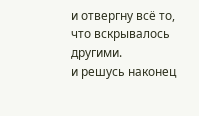и отвергну всё то, что вскрывалось другими.
и решусь наконец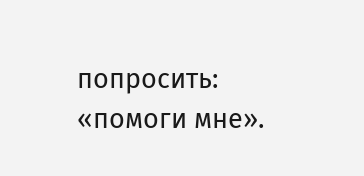попросить:
«помоги мне».